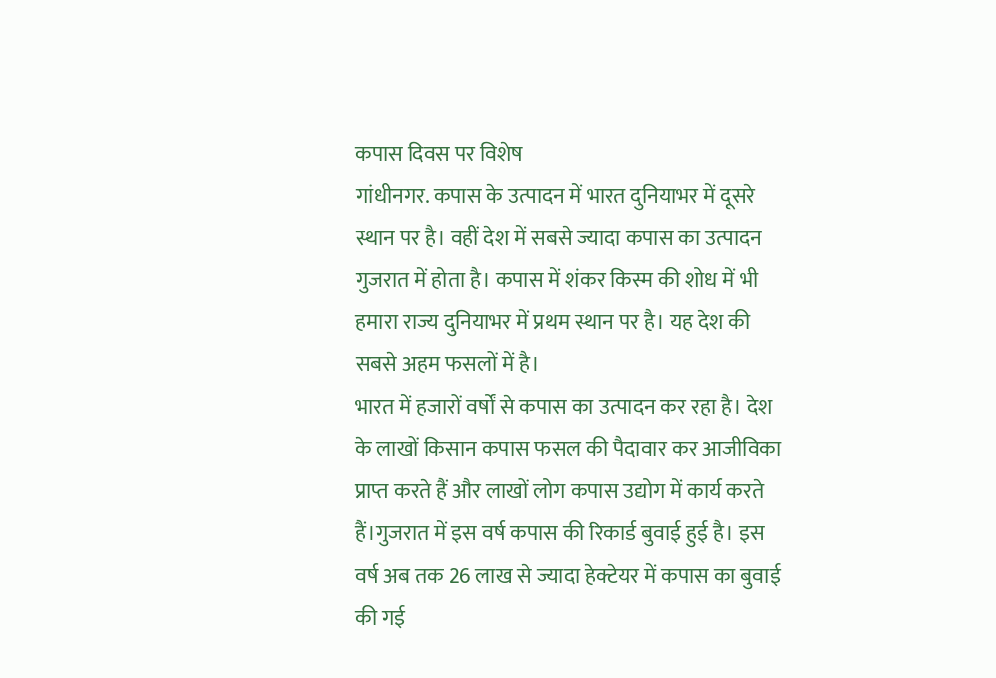कपास दिवस पर विशेष
गांधीनगर. कपास के उत्पादन में भारत दुनियाभर में दूसरे स्थान पर है। वहीं देश में सबसे ज्यादा कपास का उत्पादन गुजरात में होता है। कपास में शंकर किस्म की शोध में भी हमारा राज्य दुनियाभर में प्रथम स्थान पर है। यह देश की सबसे अहम फसलों में है।
भारत में हजारों वर्षों से कपास का उत्पादन कर रहा है। देश के लाखों किसान कपास फसल की पैदावार कर आजीविका प्राप्त करते हैं और लाखों लोग कपास उद्योग में कार्य करते हैं।गुजरात में इस वर्ष कपास की रिकार्ड बुवाई हुई है। इस वर्ष अब तक 26 लाख से ज्यादा हेक्टेयर में कपास का बुवाई की गई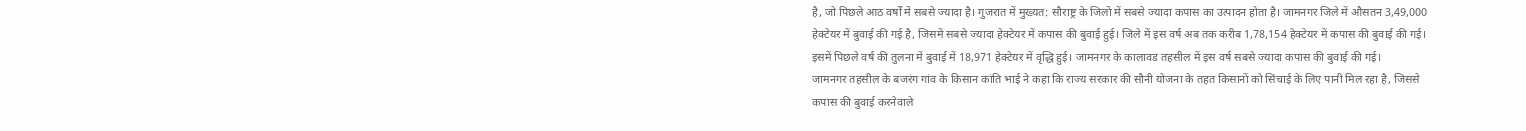है, जो पिछले आठ वर्षों में सबसे ज्यादा है। गुजरात में मुख्यत: सौराष्ट्र के जिलों में सबसे ज्यादा कपास का उत्पादन होता है। जामनगर जिले में औसतन 3,49,000 हेक्टेयर में बुवाई की गई है, जिसमें सबसे ज्यादा हेक्टेयर में कपास की बुवाई हुई। जिले में इस वर्ष अब तक करीब 1,78,154 हेक्टेयर में कपास की बुवाई की गई। इसमें पिछले वर्ष की तुलना में बुवाई में 18,971 हेक्टेयर में वृद्धि हुई। जामनगर के कालावड तहसील में इस वर्ष सबसे ज्यादा कपास की बुवाई की गई।
जामनगर तहसील के बजरंग गांव के किसान कांति भाई ने कहा कि राज्य सरकार की सौनी योजना के तहत किसानों को सिंचाई के लिए पानी मिल रहा है, जिससे कपास की बुवाई करनेवाले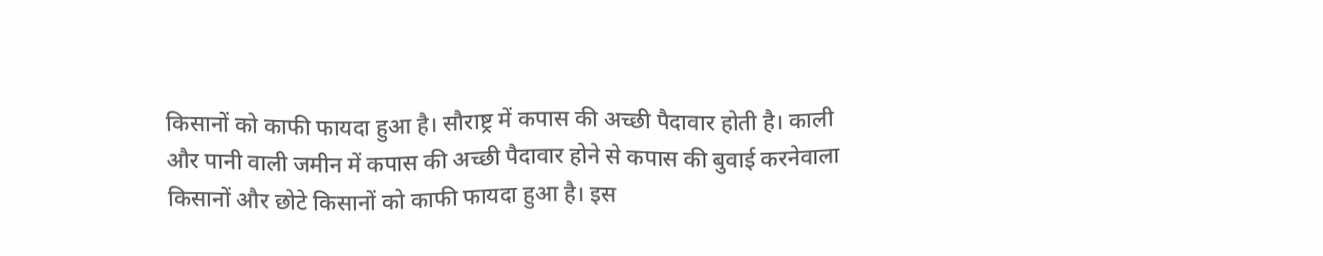किसानों को काफी फायदा हुआ है। सौराष्ट्र में कपास की अच्छी पैदावार होती है। काली और पानी वाली जमीन में कपास की अच्छी पैदावार होने से कपास की बुवाई करनेवाला किसानों और छोटे किसानों को काफी फायदा हुआ है। इस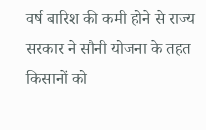वर्ष बारिश की कमी होने से राज्य सरकार ने सौनी योजना के तहत किसानों को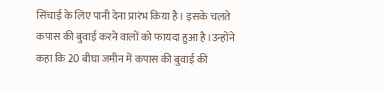सिंचाई के लिए पानी देना प्रारंभ किया है। इसके चलते कपास की बुवाई करने वालों को फायदा हुआ है।उन्होंने कहा कि 20 बीघा जमीन में कपास की बुवाई की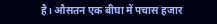है। औसतन एक बीघा में पचास हजार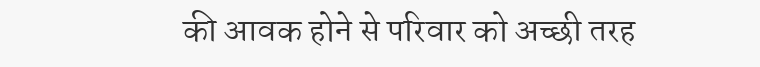की आवक होने से परिवार को अच्छी तरह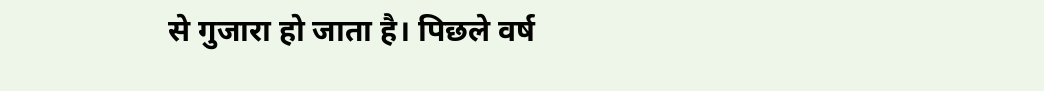से गुजारा हो जाता है। पिछले वर्ष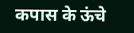कपास के ऊंचे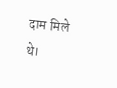दाम मिले थे।